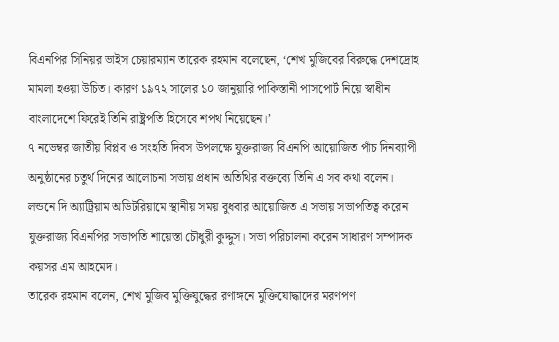বিএনপির সিনিয়র ভাইস চেয়ারম্যান তারেক রহমান বলেছেন, ‘শেখ মুজিবের বিরুদ্ধে দেশদ্রোহ মামলা হওয়া উচিত। কারণ ১৯৭২ সালের ১০ জানুয়ারি পাকিস্তানী পাসপোর্ট নিয়ে স্বাধীন বাংলাদেশে ফিরেই তিনি রাষ্ট্রপতি হিসেবে শপথ নিয়েছেন।’
৭ নভেম্বর জাতীয় বিপ্লব ও সংহতি দিবস উপলক্ষে যুক্তরাজ্য বিএনপি আয়োজিত পাঁচ দিনব্যাপী অনুষ্ঠানের চতুর্থ দিনের আলোচনা সভায় প্রধান অতিথির বক্তব্যে তিনি এ সব কথা বলেন।
লন্ডনে দি অ্যাট্রিয়াম অডিটরিয়ামে স্থানীয় সময় বুধবার আয়োজিত এ সভায় সভাপতিত্ব করেন যুক্তরাজ্য বিএনপির সভাপতি শায়েস্তা চৌধুরী কুদ্দুস। সভা পরিচালনা করেন সাধারণ সম্পাদক কয়সর এম আহমেদ।
তারেক রহমান বলেন, শেখ মুজিব মুক্তিযুদ্ধের রণাঙ্গনে মুক্তিযোদ্ধাদের মরণপণ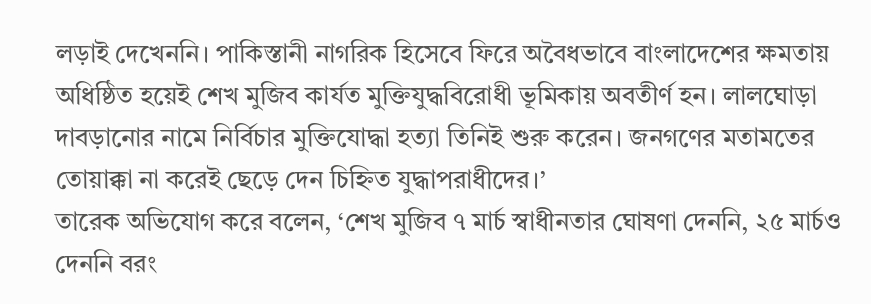লড়াই দেখেননি। পাকিস্তানী নাগরিক হিসেবে ফিরে অবৈধভাবে বাংলাদেশের ক্ষমতায় অধিষ্ঠিত হয়েই শেখ মুজিব কার্যত মুক্তিযুদ্ধবিরোধী ভূমিকায় অবতীর্ণ হন। লালঘোড়া দাবড়ানোর নামে নির্বিচার মুক্তিযোদ্ধা হত্যা তিনিই শুরু করেন। জনগণের মতামতের তোয়াক্কা না করেই ছেড়ে দেন চিহ্নিত যুদ্ধাপরাধীদের।’
তারেক অভিযোগ করে বলেন, ‘শেখ মুজিব ৭ মার্চ স্বাধীনতার ঘোষণা দেননি, ২৫ মার্চও দেননি বরং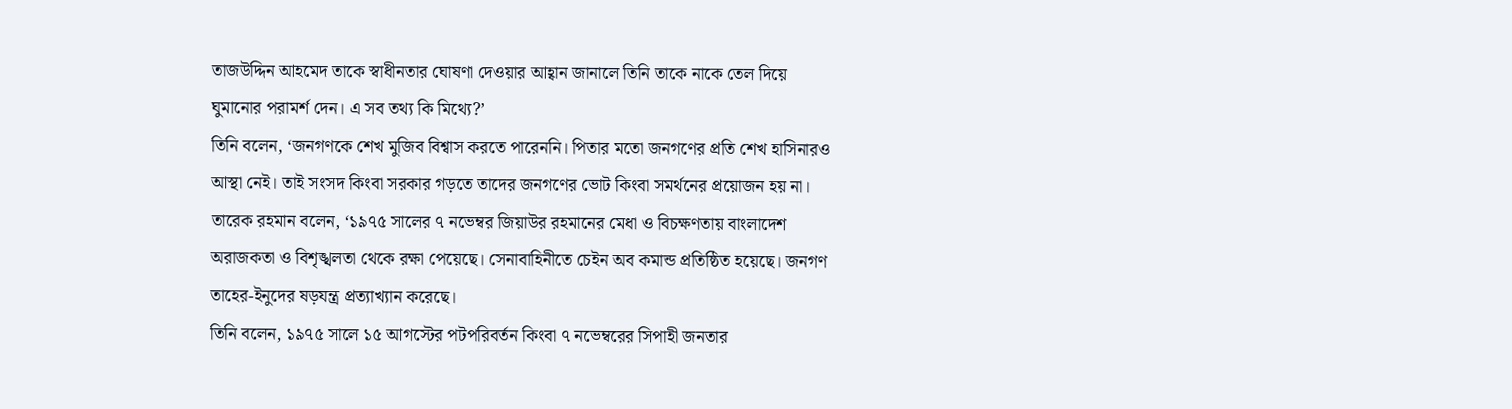তাজউদ্দিন আহমেদ তাকে স্বাধীনতার ঘোষণা দেওয়ার আহ্বান জানালে তিনি তাকে নাকে তেল দিয়ে ঘুমানোর পরামর্শ দেন। এ সব তথ্য কি মিথ্যে?’
তিনি বলেন, ‘জনগণকে শেখ মুজিব বিশ্বাস করতে পারেননি। পিতার মতো জনগণের প্রতি শেখ হাসিনারও আস্থা নেই। তাই সংসদ কিংবা সরকার গড়তে তাদের জনগণের ভোট কিংবা সমর্থনের প্রয়োজন হয় না।
তারেক রহমান বলেন, ‘১৯৭৫ সালের ৭ নভেম্বর জিয়াউর রহমানের মেধা ও বিচক্ষণতায় বাংলাদেশ অরাজকতা ও বিশৃঙ্খলতা থেকে রক্ষা পেয়েছে। সেনাবাহিনীতে চেইন অব কমান্ড প্রতিষ্ঠিত হয়েছে। জনগণ তাহের-ইনুদের ষড়যন্ত্র প্রত্যাখ্যান করেছে।
তিনি বলেন, ১৯৭৫ সালে ১৫ আগস্টের পটপরিবর্তন কিংবা ৭ নভেম্বরের সিপাহী জনতার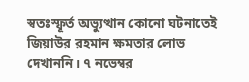স্বতঃস্ফূর্ত অভ্যুত্থান কোনো ঘটনাতেই জিয়াউর রহমান ক্ষমতার লোভ দেখাননি। ৭ নভেম্বর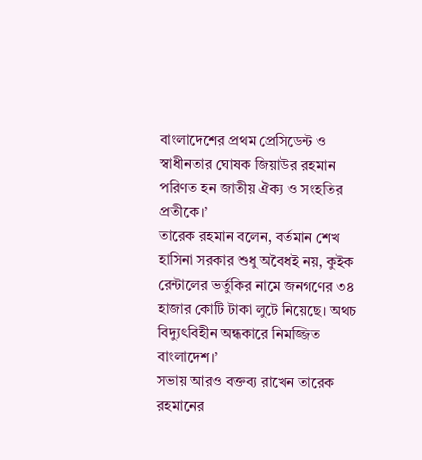বাংলাদেশের প্রথম প্রেসিডেন্ট ও স্বাধীনতার ঘোষক জিয়াউর রহমান পরিণত হন জাতীয় ঐক্য ও সংহতির প্রতীকে।’
তারেক রহমান বলেন, বর্তমান শেখ হাসিনা সরকার শুধু অবৈধই নয়, কুইক রেন্টালের ভর্তুকির নামে জনগণের ৩৪ হাজার কোটি টাকা লুটে নিয়েছে। অথচ বিদ্যুৎবিহীন অন্ধকারে নিমজ্জিত বাংলাদেশ।’
সভায় আরও বক্তব্য রাখেন তারেক রহমানের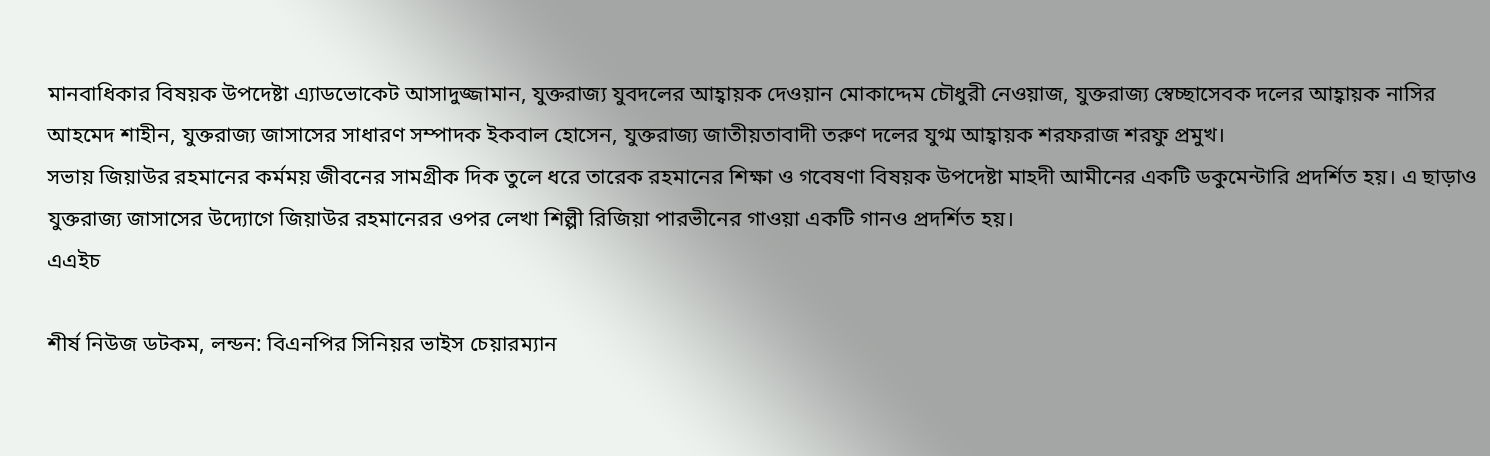মানবাধিকার বিষয়ক উপদেষ্টা এ্যাডভোকেট আসাদুজ্জামান, যুক্তরাজ্য যুবদলের আহ্বায়ক দেওয়ান মোকাদ্দেম চৌধুরী নেওয়াজ, যুক্তরাজ্য স্বেচ্ছাসেবক দলের আহ্বায়ক নাসির আহমেদ শাহীন, যুক্তরাজ্য জাসাসের সাধারণ সম্পাদক ইকবাল হোসেন, যুক্তরাজ্য জাতীয়তাবাদী তরুণ দলের যুগ্ম আহ্বায়ক শরফরাজ শরফু প্রমুখ।
সভায় জিয়াউর রহমানের কর্মময় জীবনের সামগ্রীক দিক তুলে ধরে তারেক রহমানের শিক্ষা ও গবেষণা বিষয়ক উপদেষ্টা মাহদী আমীনের একটি ডকুমেন্টারি প্রদর্শিত হয়। এ ছাড়াও যুক্তরাজ্য জাসাসের উদ্যোগে জিয়াউর রহমানেরর ওপর লেখা শিল্পী রিজিয়া পারভীনের গাওয়া একটি গানও প্রদর্শিত হয়।
এএইচ

শীর্ষ নিউজ ডটকম, লন্ডন: বিএনপির সিনিয়র ভাইস চেয়ারম্যান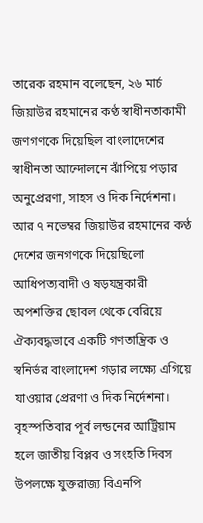তারেক রহমান বলেছেন, ২৬ মার্চ জিয়াউর রহমানের কণ্ঠ স্বাধীনতাকামী জণগণকে দিয়েছিল বাংলাদেশের স্বাধীনতা আন্দোলনে ঝাঁপিয়ে পড়ার অনুপ্রেরণা, সাহস ও দিক নির্দেশনা। আর ৭ নভেম্বর জিয়াউর রহমানের কণ্ঠ দেশের জনগণকে দিয়েছিলো আধিপত্যবাদী ও ষড়যন্ত্রকারী অপশক্তির ছোবল থেকে বেরিয়ে ঐক্যবদ্ধভাবে একটি গণতান্ত্রিক ও স্বনির্ভর বাংলাদেশ গড়ার লক্ষ্যে এগিয়ে যাওয়ার প্রেরণা ও দিক নির্দেশনা।
বৃহস্পতিবার পূর্ব লন্ডনের আট্রিয়াম হলে জাতীয় বিপ্লব ও সংহতি দিবস উপলক্ষে যুক্তরাজ্য বিএনপি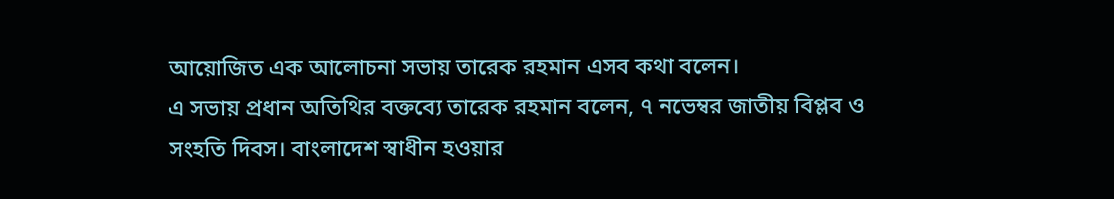আয়োজিত এক আলোচনা সভায় তারেক রহমান এসব কথা বলেন।
এ সভায় প্রধান অতিথির বক্তব্যে তারেক রহমান বলেন, ৭ নভেম্বর জাতীয় বিপ্লব ও সংহতি দিবস। বাংলাদেশ স্বাধীন হওয়ার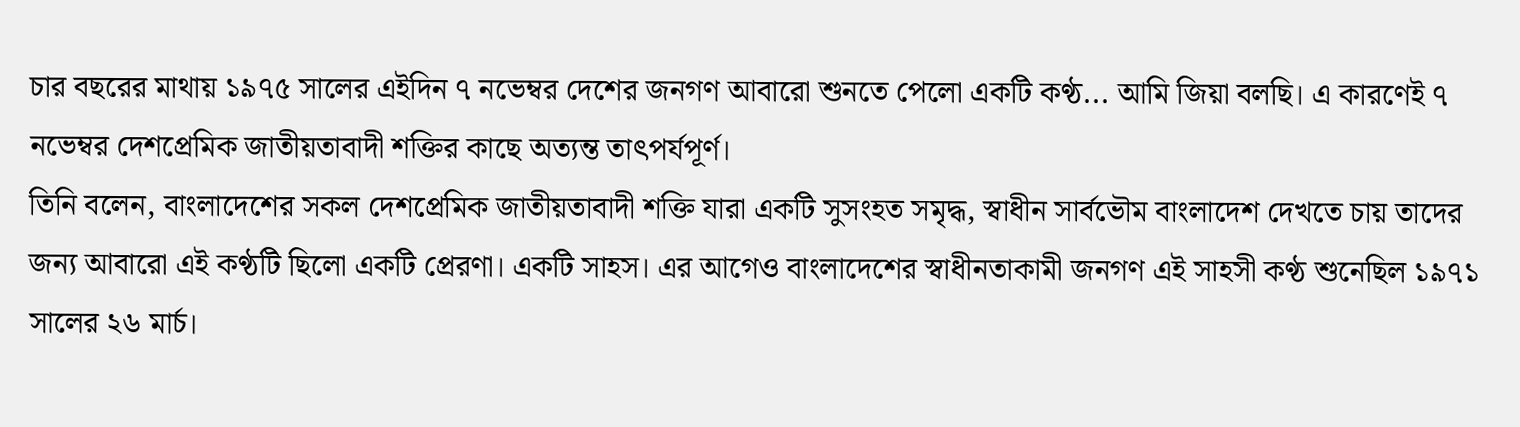চার বছরের মাথায় ১৯৭৫ সালের এইদিন ৭ নভেম্বর দেশের জনগণ আবারো শুনতে পেলো একটি কণ্ঠ... আমি জিয়া বলছি। এ কারণেই ৭ নভেম্বর দেশপ্রেমিক জাতীয়তাবাদী শক্তির কাছে অত্যন্ত তাৎপর্যপূর্ণ।
তিনি বলেন, বাংলাদেশের সকল দেশপ্রেমিক জাতীয়তাবাদী শক্তি যারা একটি সুসংহত সমৃদ্ধ, স্বাধীন সার্বভৌম বাংলাদেশ দেখতে চায় তাদের জন্য আবারো এই কণ্ঠটি ছিলো একটি প্রেরণা। একটি সাহস। এর আগেও বাংলাদেশের স্বাধীনতাকামী জনগণ এই সাহসী কণ্ঠ শুনেছিল ১৯৭১ সালের ২৬ মার্চ।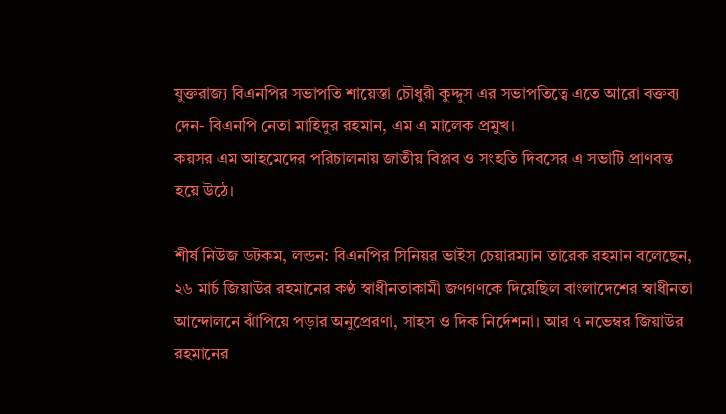যুক্তরাজ্য বিএনপির সভাপতি শায়েস্তা চৌধুরী কুদ্দুস এর সভাপতিত্বে এতে আরো বক্তব্য দেন- বিএনপি নেতা মাহিদুর রহমান, এম এ মালেক প্রমুখ।
কয়সর এম আহমেদের পরিচালনায় জাতীয় বিপ্লব ও সংহতি দিবসের এ সভাটি প্রাণবন্ত হয়ে উঠে।

শীর্ষ নিউজ ডটকম, লন্ডন: বিএনপির সিনিয়র ভাইস চেয়ারম্যান তারেক রহমান বলেছেন, ২৬ মার্চ জিয়াউর রহমানের কণ্ঠ স্বাধীনতাকামী জণগণকে দিয়েছিল বাংলাদেশের স্বাধীনতা আন্দোলনে ঝাঁপিয়ে পড়ার অনুপ্রেরণা, সাহস ও দিক নির্দেশনা। আর ৭ নভেম্বর জিয়াউর রহমানের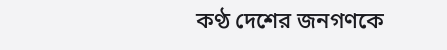কণ্ঠ দেশের জনগণকে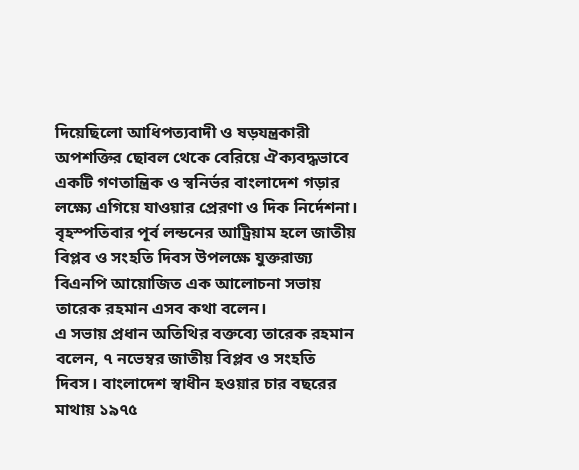দিয়েছিলো আধিপত্যবাদী ও ষড়যন্ত্রকারী অপশক্তির ছোবল থেকে বেরিয়ে ঐক্যবদ্ধভাবে একটি গণতান্ত্রিক ও স্বনির্ভর বাংলাদেশ গড়ার লক্ষ্যে এগিয়ে যাওয়ার প্রেরণা ও দিক নির্দেশনা।
বৃহস্পতিবার পূর্ব লন্ডনের আট্রিয়াম হলে জাতীয় বিপ্লব ও সংহতি দিবস উপলক্ষে যুক্তরাজ্য বিএনপি আয়োজিত এক আলোচনা সভায় তারেক রহমান এসব কথা বলেন।
এ সভায় প্রধান অতিথির বক্তব্যে তারেক রহমান বলেন, ৭ নভেম্বর জাতীয় বিপ্লব ও সংহতি দিবস। বাংলাদেশ স্বাধীন হওয়ার চার বছরের মাথায় ১৯৭৫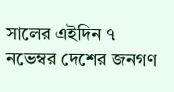সালের এইদিন ৭ নভেম্বর দেশের জনগণ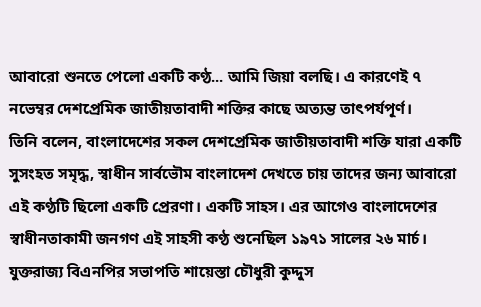আবারো শুনতে পেলো একটি কণ্ঠ... আমি জিয়া বলছি। এ কারণেই ৭ নভেম্বর দেশপ্রেমিক জাতীয়তাবাদী শক্তির কাছে অত্যন্ত তাৎপর্যপূর্ণ।
তিনি বলেন, বাংলাদেশের সকল দেশপ্রেমিক জাতীয়তাবাদী শক্তি যারা একটি সুসংহত সমৃদ্ধ, স্বাধীন সার্বভৌম বাংলাদেশ দেখতে চায় তাদের জন্য আবারো এই কণ্ঠটি ছিলো একটি প্রেরণা। একটি সাহস। এর আগেও বাংলাদেশের স্বাধীনতাকামী জনগণ এই সাহসী কণ্ঠ শুনেছিল ১৯৭১ সালের ২৬ মার্চ।
যুক্তরাজ্য বিএনপির সভাপতি শায়েস্তা চৌধুরী কুদ্দুস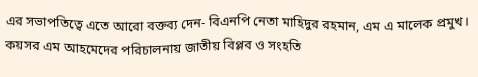এর সভাপতিত্বে এতে আরো বক্তব্য দেন- বিএনপি নেতা মাহিদুর রহমান, এম এ মালেক প্রমুখ।
কয়সর এম আহমেদের পরিচালনায় জাতীয় বিপ্লব ও সংহতি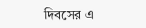দিবসের এ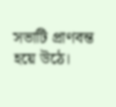সভাটি প্রাণবন্ত হয়ে উঠে।